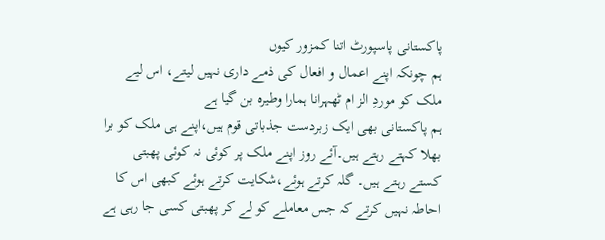پاکستانی پاسپورٹ اتنا کمزور کیوں
ہم چونکہ اپنے اعمال و افعال کی ذمے داری نہیں لیتے، اس لیے ملک کو موردِ الز ام ٹھہرانا ہمارا وطیرہ بن گیا ہے
ہم پاکستانی بھی ایک زبردست جذباتی قوم ہیں،اپنے ہی ملک کو برا بھلا کہتے رہتے ہیں۔آئے روز اپنے ملک پر کوئی نہ کوئی پھبتی کستے رہتے ہیں۔ گلہ کرتے ہوئے،شکایت کرتے ہوئے کبھی اس کا احاطہ نہیں کرتے کہ جس معاملے کو لے کر پھبتی کسی جا رہی ہے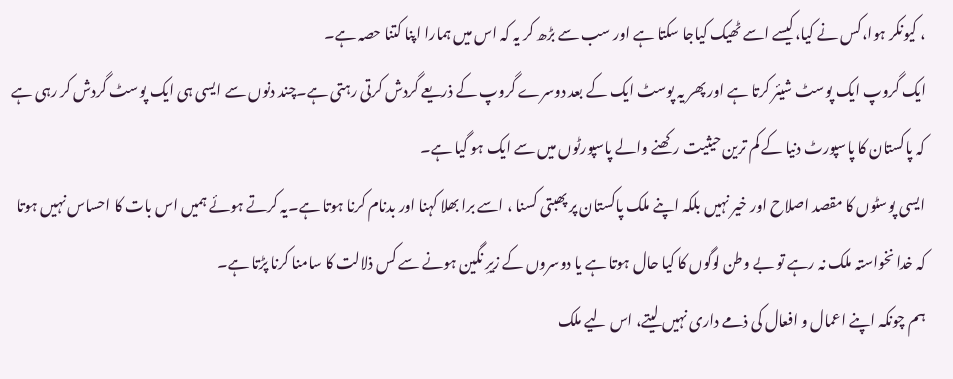، کیونکر ہوا،کس نے کیا،کیسے اسے ٹھیک کیاجا سکتا ہے اور سب سے بڑھ کر یہ کہ اس میں ہمارا اپنا کتنا حصہ ہے۔
ایک گروپ ایک پوسٹ شیئر کرتا ہے اور پھر یہ پوسٹ ایک کے بعد دوسرے گروپ کے ذریعے گردش کرتی رہتی ہے۔چند دنوں سے ایسی ہی ایک پوسٹ گردش کر رہی ہے کہ پاکستان کا پاسپورٹ دنیا کے کم ترین حیثیت رکھنے والے پاسپورٹوں میں سے ایک ہو گیا ہے۔
ایسی پوسٹوں کا مقصد اصلاح اور خیر نہیں بلکہ اپنے ملک پاکستان پر پھبتی کسنا ، اسے برا بھلا کہنا اور بدنام کرنا ہوتا ہے۔یہ کرتے ہوئے ہمیں اس بات کا احساس نہیں ہوتا کہ خدا نخواستہ ملک نہ رہے تو بے وطن لوگوں کا کیا حال ہوتا ہے یا دوسروں کے زیرِ نگین ہونے سے کس ذلالت کا سامنا کرنا پڑتا ہے۔
ہم چونکہ اپنے اعمال و افعال کی ذمے داری نہیں لیتے، اس لیے ملک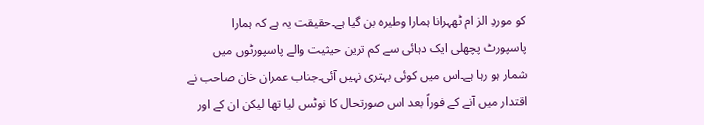کو موردِ الز ام ٹھہرانا ہمارا وطیرہ بن گیا ہے۔حقیقت یہ ہے کہ ہمارا پاسپورٹ پچھلی ایک دہائی سے کم ترین حیثیت والے پاسپورٹوں میں شمار ہو رہا ہے۔اس میں کوئی بہتری نہیں آئی۔جناب عمران خان صاحب نے اقتدار میں آنے کے فوراً بعد اس صورتحال کا نوٹس لیا تھا لیکن ان کے اور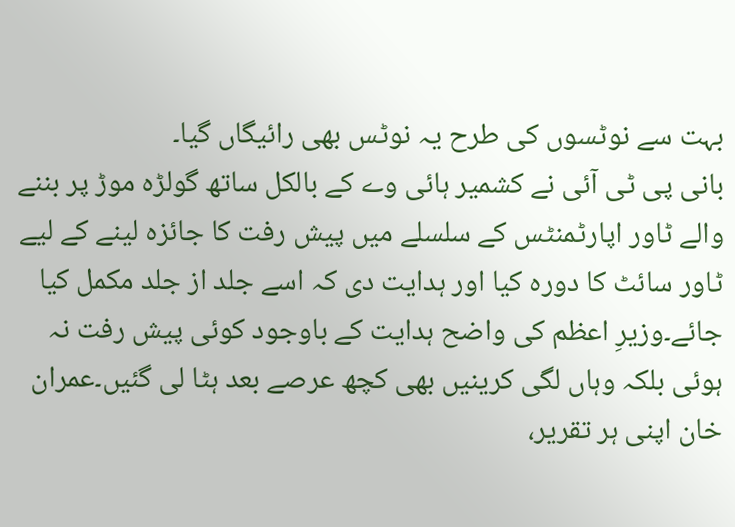بہت سے نوٹسوں کی طرح یہ نوٹس بھی رائیگاں گیا۔
بانی پی ٹی آئی نے کشمیر ہائی وے کے بالکل ساتھ گولڑہ موڑ پر بننے والے ٹاور اپارٹمنٹس کے سلسلے میں پیش رفت کا جائزہ لینے کے لیے ٹاور سائٹ کا دورہ کیا اور ہدایت دی کہ اسے جلد از جلد مکمل کیا جائے۔وزیرِ اعظم کی واضح ہدایت کے باوجود کوئی پیش رفت نہ ہوئی بلکہ وہاں لگی کرینیں بھی کچھ عرصے بعد ہٹا لی گئیں۔عمران خان اپنی ہر تقریر،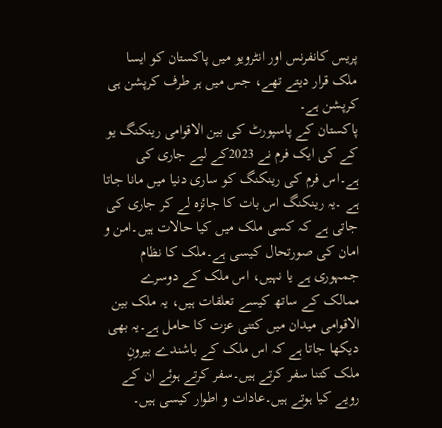پریس کانفرنس اور انٹرویو میں پاکستان کو ایسا ملک قرار دیتے تھے، جس میں ہر طرف کرپشن ہی کرپشن ہے۔
پاکستان کے پاسپورٹ کی بین الاقوامی رینکنگ یو کے کی ایک فرم نے 2023کے لیے جاری کی ہے۔اس فرم کی رینکنگ کو ساری دنیا میں مانا جاتا ہے ۔یہ رینکنگ اس بات کا جائزہ لے کر جاری کی جاتی ہے کہ کسی ملک میں کیا حالات ہیں۔امن و امان کی صورتحال کیسی ہے۔ملک کا نظام جمہوری ہے یا نہیں، اس ملک کے دوسرے ممالک کے ساتھ کیسے تعلقات ہیں، یہ ملک بین الاقوامی میدان میں کتنی عزت کا حامل ہے۔یہ بھی دیکھا جاتا ہے کہ اس ملک کے باشندے بیرونِ ملک کتنا سفر کرتے ہیں۔سفر کرتے ہوئے ان کے رویے کیا ہوتے ہیں۔عادات و اطوار کیسی ہیں۔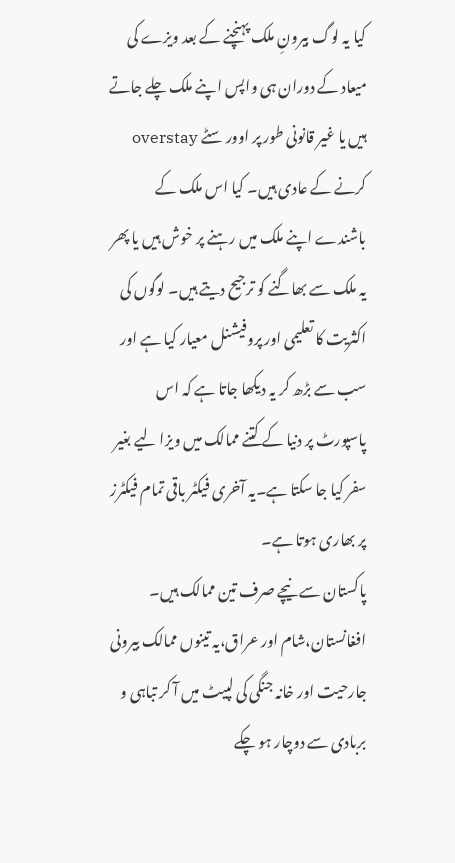کیا یہ لوگ بیرونِ ملک پہنچنے کے بعد ویزے کی میعاد کے دوران ہی واپس اپنے ملک چلے جاتے ہیں یا غیر قانونی طور پر اوور سٹے overstay کرنے کے عادی ہیں۔ کیا اس ملک کے باشندے اپنے ملک میں رہنے پر خوش ہیں یا پھر یہ ملک سے بھاگنے کو ترجیح دیتے ہیں۔ لوگوں کی اکثریت کا تعلیمی اور پروفیشنل معیار کیا ہے اور سب سے بڑھ کر یہ دیکھا جاتا ہے کہ اس پاسپورٹ پر دنیا کے کتنے ممالک میں ویزا لیے بغیر سفر کیا جا سکتا ہے۔یہ آخری فیکٹر باقی تمام فیکٹرز پر بھاری ہوتا ہے۔
پاکستان سے نیچے صرف تین ممالک ہیں۔ افغانستان،شام اور عراق،یہ تینوں ممالک بیرونی جارحیت اور خانہ جنگی کی لپیٹ میں آ کر تباہی و بربادی سے دوچار ہو چکے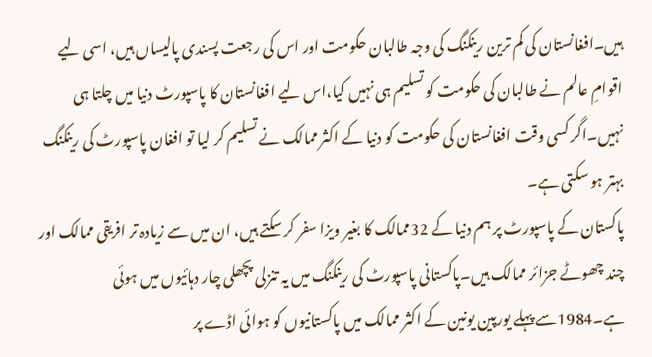ہیں۔افغانستان کی کم ترین رینکنگ کی وجہ طالبان حکومت اور اس کی رجعت پسندی پالیساں ہیں، اسی لیے اقوامِ عالم نے طالبان کی حکومت کو تسلیم ہی نہیں کیا،اس لیے افغانستان کا پاسپورٹ دنیا میں چلتا ہی نہیں۔اگر کسی وقت افغانستان کی حکومت کو دنیا کے اکثر ممالک نے تسلیم کر لیا تو افغان پاسپورٹ کی رینکنگ بہتر ہو سکتی ہے۔
پاکستان کے پاسپورٹ پر ہم دنیا کے 32ممالک کا بغیر ویزا سفر کر سکتے ہیں، ان میں سے زیادہ تر افریقی ممالک اور چند چھوٹے جزائر ممالک ہیں۔پاکستانی پاسپورٹ کی رینکنگ میں یہ تنزلی پچھلی چار دہائیوں میں ہوئی ہے۔1984سے پہلے یورپین یونین کے اکثر ممالک میں پاکستانیوں کو ہوائی اڈے پر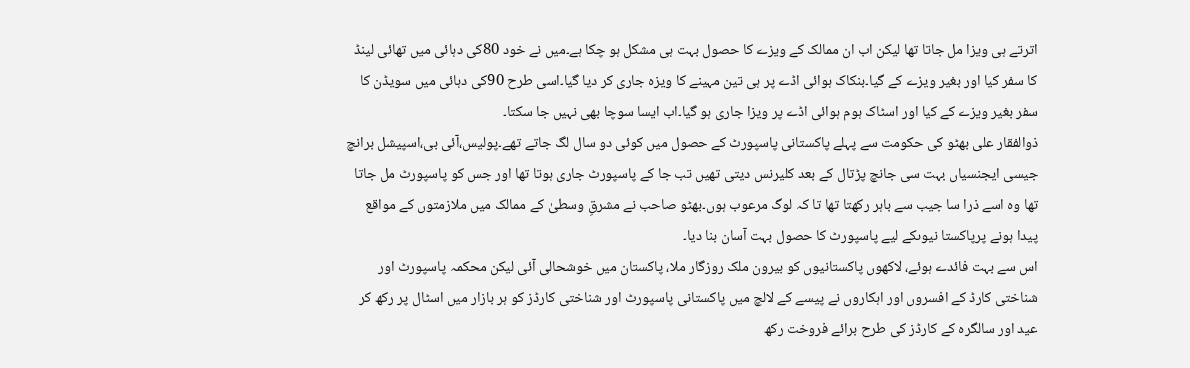اترتے ہی ویزا مل جاتا تھا لیکن اب ان ممالک کے ویزے کا حصول بہت ہی مشکل ہو چکا ہے۔میں نے خود 80کی دہائی میں تھائی لینڈ کا سفر کیا اور بغیر ویزے کے گیا۔بنکاک ہوائی اڈے پر ہی تین مہینے کا ویزہ جاری کر دیا گیا۔اسی طرح 90کی دہائی میں سویڈن کا سفر بغیر ویزے کے کیا اور اسٹاک ہوم ہوائی اڈے پر ویزا جاری ہو گیا۔اب ایسا سوچا بھی نہیں جا سکتا۔
ذوالفقار علی بھٹو کی حکومت سے پہلے پاکستانی پاسپورٹ کے حصول میں کوئی دو سال لگ جاتے تھے۔پولیس،آئی بی،اسپیشل برانچ جیسی ایجنسیاں بہت سی جانچ پڑتال کے بعد کلیرنس دیتی تھیں تب جا کے پاسپورٹ جاری ہوتا تھا اور جس کو پاسپورٹ مل جاتا تھا وہ اسے ذرا سا جیب سے باہر رکھتا تھا تا کہ لوگ مرعوب ہوں۔بھٹو صاحب نے مشرقِ وسطیٰ کے ممالک میں ملازمتوں کے مواقع پیدا ہونے پرپاکستا نیوںکے لیے پاسپورٹ کا حصول بہت آسان بنا دیا۔
اس سے بہت فائدے ہوئے، لاکھوں پاکستانیوں کو بیرون ملک روزگار ملا، پاکستان میں خوشحالی آئی لیکن محکمہ پاسپورٹ اور شناختی کارڈ کے افسروں اور اہکاروں نے پیسے کے لالچ میں پاکستانی پاسپورٹ اور شناختی کارڈز کو ہر بازار میں اسٹال پر رکھ کر عید اور سالگرہ کے کارڈز کی طرح برائے فروخت رکھ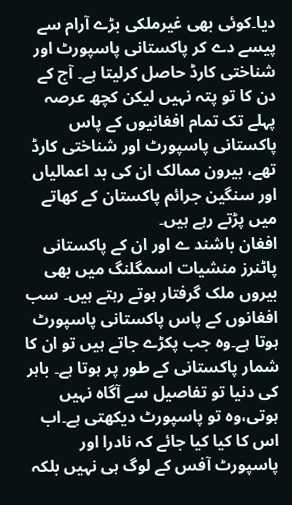دیا۔کوئی بھی غیرملکی بڑے آرام سے پیسے دے کر پاکستانی پاسپورٹ اور شناختی کارڈ حاصل کرلیتا ہے۔ آج کے دن کا تو پتہ نہیں لیکن کچھ عرصہ پہلے تک تمام افغانیوں کے پاس پاکستانی پاسپورٹ اور شناختی کارڈ تھے، بیرون ممالک ان کی بد اعمالیاں اور سنگین جرائم پاکستان کے کھاتے میں پڑتے رہے ہیں۔
افغان باشند ے اور ان کے پاکستانی پاٹنرز منشیات اسمگلنگ میں بھی بیروں ملک گرفتار ہوتے رہتے ہیں۔ سب افغانوں کے پاس پاکستانی پاسپورٹ ہوتا ہے۔وہ جب پکڑے جاتے ہیں تو ان کا شمار پاکستانی کے طور پر ہوتا ہے۔ باہر کی دنیا تو تفاصیل سے آگاہ نہیں ہوتی،وہ تو پاسپورٹ دیکھتی ہے۔اب اس کا کیا کیا جائے کہ نادرا اور پاسپورٹ آفس کے لوگ ہی نہیں بلکہ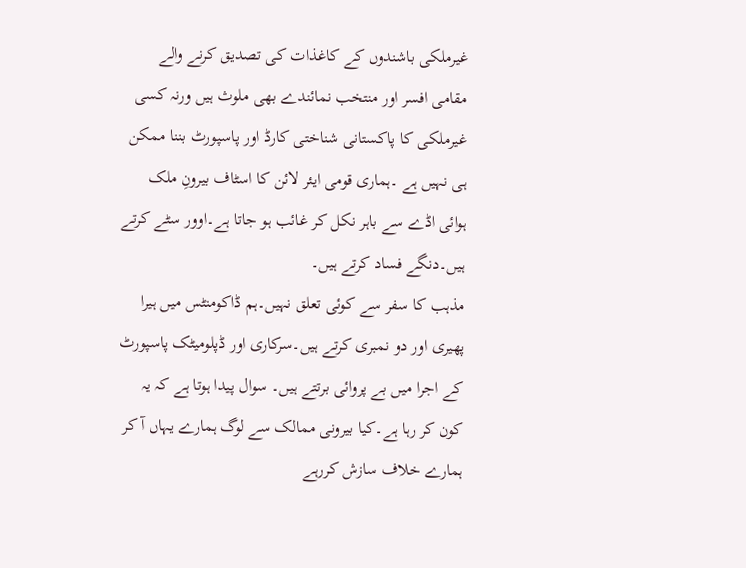غیرملکی باشندوں کے کاغذات کی تصدیق کرنے والے مقامی افسر اور منتخب نمائندے بھی ملوث ہیں ورنہ کسی غیرملکی کا پاکستانی شناختی کارڈ اور پاسپورٹ بننا ممکن ہی نہیں ہے ۔ہماری قومی ایئر لائن کا اسٹاف بیرونِ ملک ہوائی اڈے سے باہر نکل کر غائب ہو جاتا ہے۔اوور سٹے کرتے ہیں۔دنگے فساد کرتے ہیں۔
مذہب کا سفر سے کوئی تعلق نہیں۔ہم ڈاکومنٹس میں ہیرا پھیری اور دو نمبری کرتے ہیں۔سرکاری اور ڈپلومیٹک پاسپورٹ کے اجرا میں بے پروائی برتتے ہیں۔ سوال پیدا ہوتا ہے کہ یہ کون کر رہا ہے۔کیا بیرونی ممالک سے لوگ ہمارے یہاں آ کر ہمارے خلاف سازش کررہے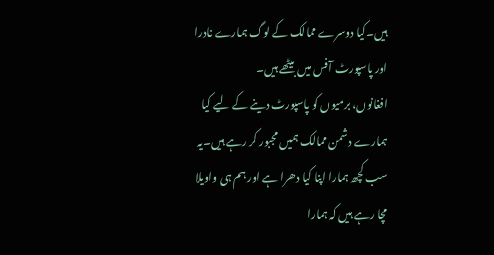ہیں۔کیا دوسرے ممالک کے لوگ ہمارے نادرا اور پاسپورٹ آفس میں بیٹھے ہیں۔
افغانوں، برمیوں کو پاسپورٹ دینے کے لیے کیا ہمارے دشمن ممالک ہمیں مجبور کر رہے ہیں۔یہ سب کچھ ہمارا اپنا کیا دھرا ہے اور ہم ہی واویلا مچا رہے ہیں کہ ہمارا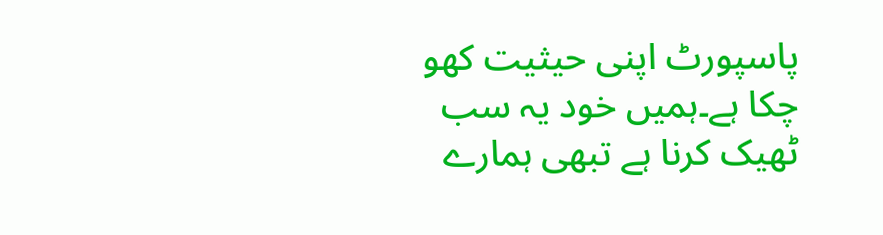پاسپورٹ اپنی حیثیت کھو چکا ہے۔ہمیں خود یہ سب ٹھیک کرنا ہے تبھی ہمارے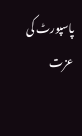پاسپورٹ کی عزت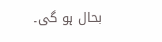بحال ہو گی۔